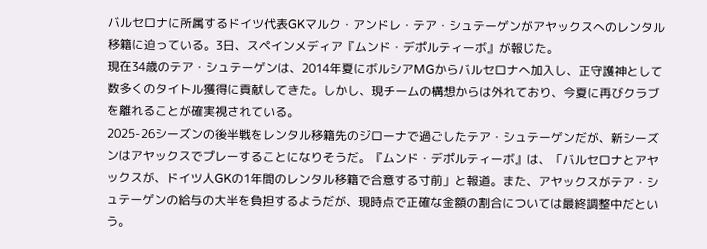バルセロナに所属するドイツ代表GKマルク・アンドレ・テア・シュテーゲンがアヤックスへのレンタル移籍に迫っている。3日、スペインメディア『ムンド・デポルティーボ』が報じた。
現在34歳のテア・シュテーゲンは、2014年夏にボルシアMGからバルセロナへ加入し、正守護神として数多くのタイトル獲得に貢献してきた。しかし、現チームの構想からは外れており、今夏に再びクラブを離れることが確実視されている。
2025-26シーズンの後半戦をレンタル移籍先のジローナで過ごしたテア・シュテーゲンだが、新シーズンはアヤックスでプレーすることになりそうだ。『ムンド・デポルティーボ』は、「バルセロナとアヤックスが、ドイツ人GKの1年間のレンタル移籍で合意する寸前」と報道。また、アヤックスがテア・シュテーゲンの給与の大半を負担するようだが、現時点で正確な金額の割合については最終調整中だという。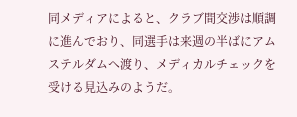同メディアによると、クラブ間交渉は順調に進んでおり、同選手は来週の半ばにアムステルダムへ渡り、メディカルチェックを受ける見込みのようだ。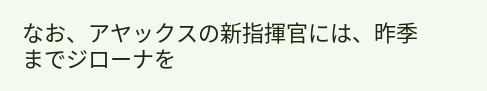なお、アヤックスの新指揮官には、昨季までジローナを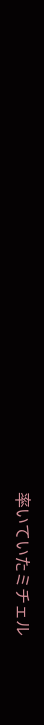率いていたミチェル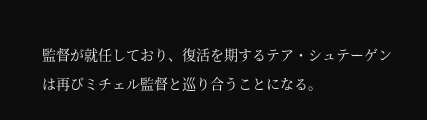監督が就任しており、復活を期するテア・シュテーゲンは再びミチェル監督と巡り合うことになる。